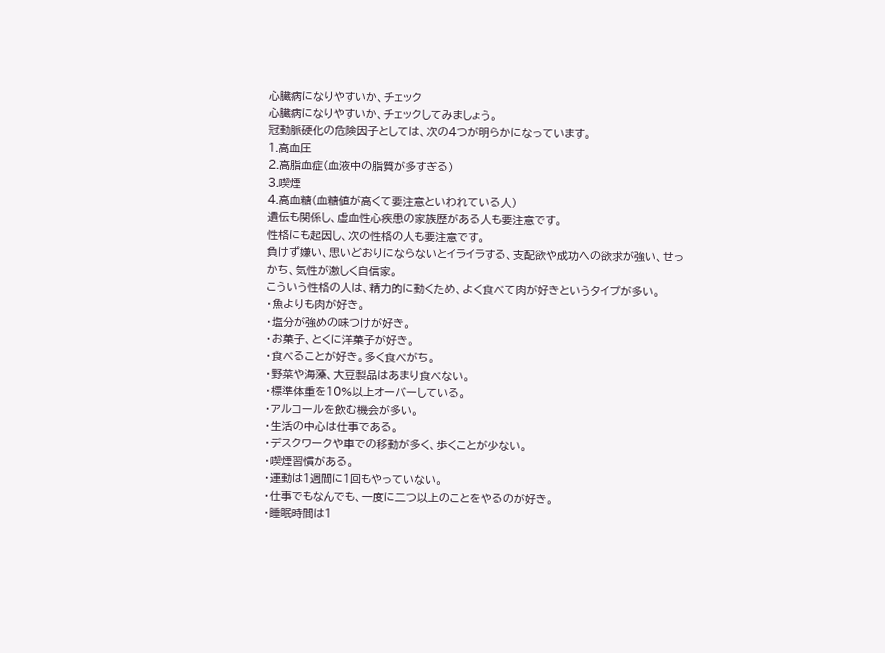心臓病になりやすいか、チェック
心臓病になりやすいか、チェックしてみましょう。
冠動脈硬化の危険因子としては、次の4つが明らかになっています。
1.高血圧
2.高脂血症(血液中の脂質が多すぎる)
3.喫煙
4.高血糖(血糖値が高くて要注意といわれている人)
遺伝も関係し、虚血性心疾患の家族歴がある人も要注意です。
性格にも起因し、次の性格の人も要注意です。
負けず嫌い、思いどおりにならないとイライラする、支配欲や成功への欲求が強い、せっかち、気性が激しく自信家。
こういう性格の人は、精力的に動くため、よく食べて肉が好きというタイプが多い。
・魚よりも肉が好き。
・塩分が強めの味つけが好き。
・お菓子、とくに洋菓子が好き。
・食べることが好き。多く食べがち。
・野菜や海藻、大豆製品はあまり食べない。
・標準体重を10%以上オーバーしている。
・アルコールを飲む機会が多い。
・生活の中心は仕事である。
・デスクワークや車での移動が多く、歩くことが少ない。
・喫煙習慣がある。
・運動は1週間に1回もやっていない。
・仕事でもなんでも、一度に二つ以上のことをやるのが好き。
・睡眠時間は1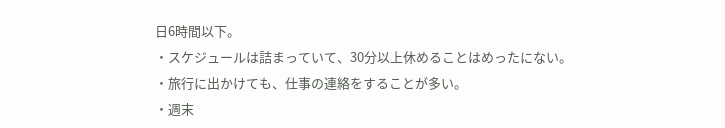日6時間以下。
・スケジュールは詰まっていて、30分以上休めることはめったにない。
・旅行に出かけても、仕事の連絡をすることが多い。
・週末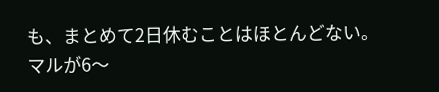も、まとめて2日休むことはほとんどない。
マルが6〜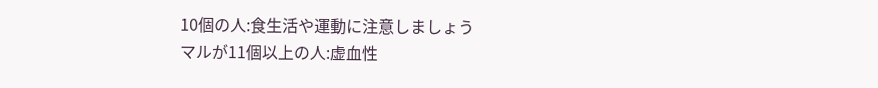10個の人:食生活や運動に注意しましょう
マルが11個以上の人:虚血性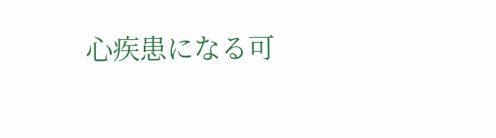心疾患になる可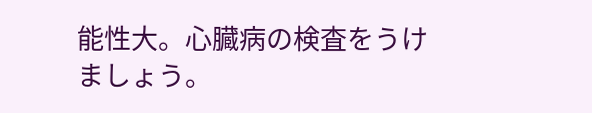能性大。心臓病の検査をうけましょう。